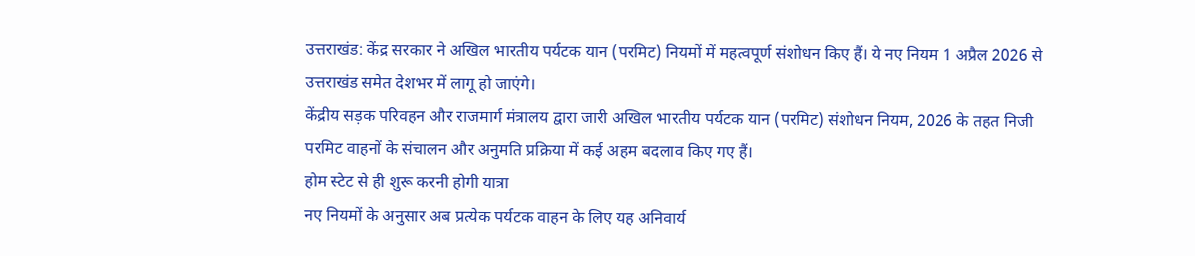उत्तराखंड: केंद्र सरकार ने अखिल भारतीय पर्यटक यान (परमिट) नियमों में महत्वपूर्ण संशोधन किए हैं। ये नए नियम 1 अप्रैल 2026 से उत्तराखंड समेत देशभर में लागू हो जाएंगे।
केंद्रीय सड़क परिवहन और राजमार्ग मंत्रालय द्वारा जारी अखिल भारतीय पर्यटक यान (परमिट) संशोधन नियम, 2026 के तहत निजी परमिट वाहनों के संचालन और अनुमति प्रक्रिया में कई अहम बदलाव किए गए हैं।
होम स्टेट से ही शुरू करनी होगी यात्रा
नए नियमों के अनुसार अब प्रत्येक पर्यटक वाहन के लिए यह अनिवार्य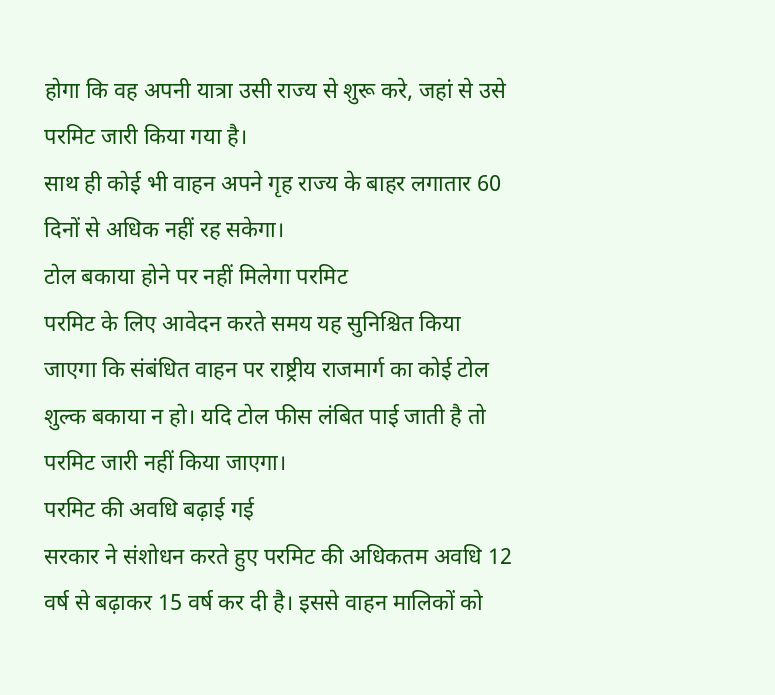होगा कि वह अपनी यात्रा उसी राज्य से शुरू करे, जहां से उसे परमिट जारी किया गया है।
साथ ही कोई भी वाहन अपने गृह राज्य के बाहर लगातार 60 दिनों से अधिक नहीं रह सकेगा।
टोल बकाया होने पर नहीं मिलेगा परमिट
परमिट के लिए आवेदन करते समय यह सुनिश्चित किया जाएगा कि संबंधित वाहन पर राष्ट्रीय राजमार्ग का कोई टोल शुल्क बकाया न हो। यदि टोल फीस लंबित पाई जाती है तो परमिट जारी नहीं किया जाएगा।
परमिट की अवधि बढ़ाई गई
सरकार ने संशोधन करते हुए परमिट की अधिकतम अवधि 12 वर्ष से बढ़ाकर 15 वर्ष कर दी है। इससे वाहन मालिकों को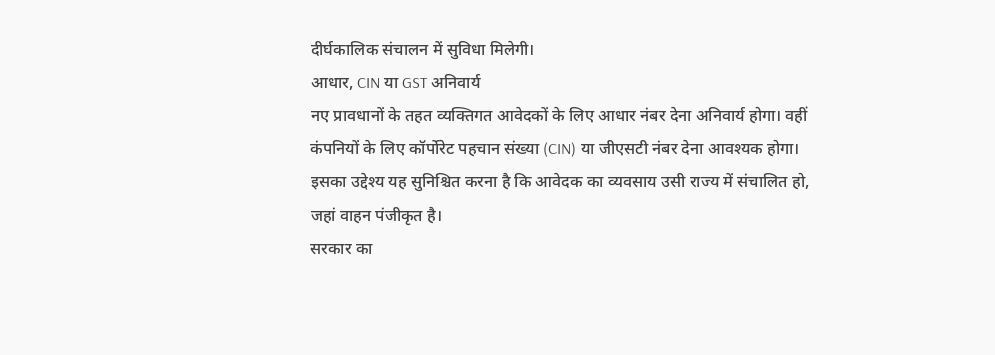दीर्घकालिक संचालन में सुविधा मिलेगी।
आधार, CIN या GST अनिवार्य
नए प्रावधानों के तहत व्यक्तिगत आवेदकों के लिए आधार नंबर देना अनिवार्य होगा। वहीं कंपनियों के लिए कॉर्पोरेट पहचान संख्या (CIN) या जीएसटी नंबर देना आवश्यक होगा।
इसका उद्देश्य यह सुनिश्चित करना है कि आवेदक का व्यवसाय उसी राज्य में संचालित हो, जहां वाहन पंजीकृत है।
सरकार का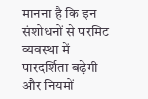मानना है कि इन संशोधनों से परमिट व्यवस्था में पारदर्शिता बढ़ेगी और नियमों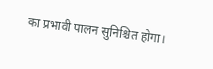का प्रभावी पालन सुनिश्चित होगा।